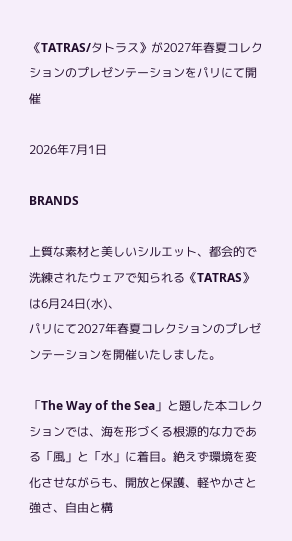《TATRAS/タトラス》が2027年春夏コレクションのプレゼンテーションをパリにて開催

2026年7月1日

BRANDS

上質な素材と美しいシルエット、都会的で洗練されたウェアで知られる《TATRAS》は6月24日(水)、
パリにて2027年春夏コレクションのプレゼンテーションを開催いたしました。

「The Way of the Sea」と題した本コレクションでは、海を形づくる根源的な力である「風」と「水」に着目。絶えず環境を変化させながらも、開放と保護、軽やかさと強さ、自由と構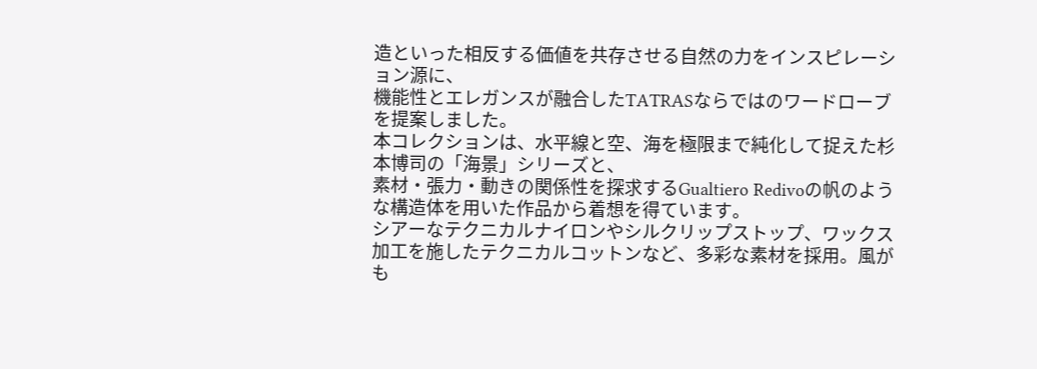造といった相反する価値を共存させる自然の力をインスピレーション源に、
機能性とエレガンスが融合したTATRASならではのワードローブを提案しました。
本コレクションは、水平線と空、海を極限まで純化して捉えた杉本博司の「海景」シリーズと、
素材・張力・動きの関係性を探求するGualtiero Redivoの帆のような構造体を用いた作品から着想を得ています。
シアーなテクニカルナイロンやシルクリップストップ、ワックス加工を施したテクニカルコットンなど、多彩な素材を採用。風がも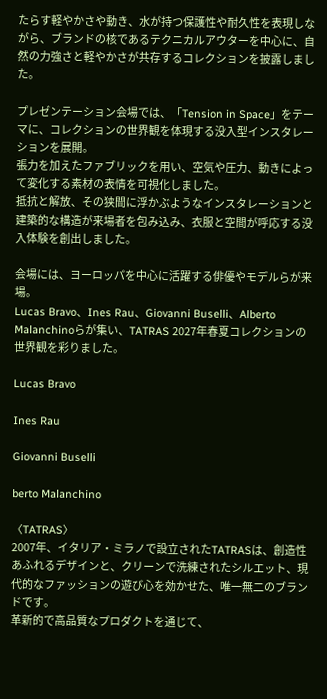たらす軽やかさや動き、水が持つ保護性や耐久性を表現しながら、ブランドの核であるテクニカルアウターを中心に、自然の力強さと軽やかさが共存するコレクションを披露しました。

プレゼンテーション会場では、「Tension in Space」をテーマに、コレクションの世界観を体現する没入型インスタレーションを展開。
張力を加えたファブリックを用い、空気や圧力、動きによって変化する素材の表情を可視化しました。
抵抗と解放、その狭間に浮かぶようなインスタレーションと建築的な構造が来場者を包み込み、衣服と空間が呼応する没入体験を創出しました。

会場には、ヨーロッパを中心に活躍する俳優やモデルらが来場。
Lucas Bravo、Ines Rau、Giovanni Buselli、Alberto Malanchinoらが集い、TATRAS 2027年春夏コレクションの世界観を彩りました。

Lucas Bravo

Ines Rau

Giovanni Buselli

berto Malanchino

〈TATRAS〉
2007年、イタリア・ミラノで設立されたTATRASは、創造性あふれるデザインと、クリーンで洗練されたシルエット、現代的なファッションの遊び心を効かせた、唯一無二のブランドです。
革新的で高品質なプロダクトを通じて、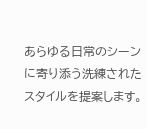あらゆる日常のシーンに寄り添う洗練されたスタイルを提案します。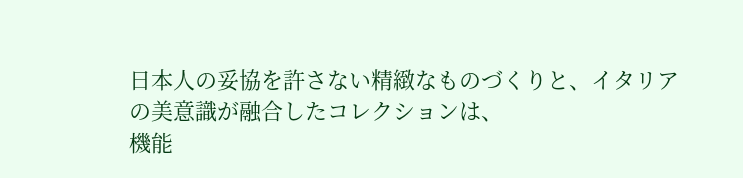日本人の妥協を許さない精緻なものづくりと、イタリアの美意識が融合したコレクションは、
機能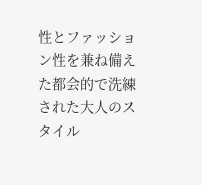性とファッション性を兼ね備えた都会的で洗練された大人のスタイル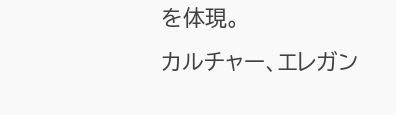を体現。
カルチャー、エレガン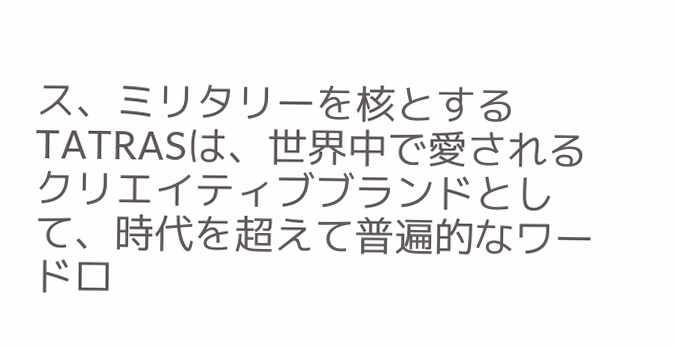ス、ミリタリーを核とするTATRASは、世界中で愛されるクリエイティブブランドとして、時代を超えて普遍的なワードロ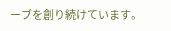ーブを創り続けています。